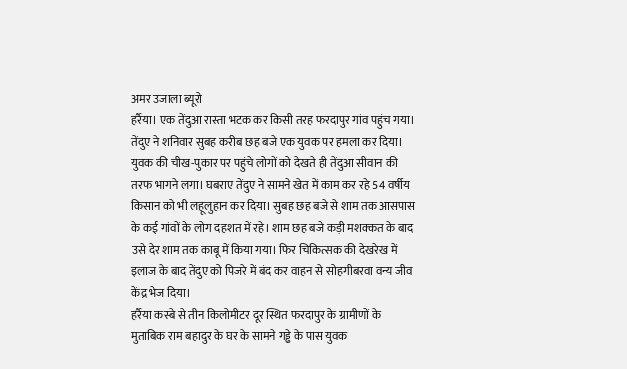अमर उजाला ब्यूरो
हर्रैया। एक तेंदुआ रास्ता भटक कर किसी तरह फरदापुर गांव पहुंच गया। तेंदुए ने शनिवार सुबह करीब छह बजे एक युवक पर हमला कर दिया। युवक की चीख-पुकार पर पहुंचे लोगों को देखते ही तेंदुआ सीवान की तरफ भागने लगा। घबराए तेंदुए ने सामने खेत में काम कर रहे 54 वर्षीय किसान को भी लहूलुहान कर दिया। सुबह छह बजे से शाम तक आसपास के कई गांवों के लोग दहशत में रहे। शाम छह बजे कड़ी मशक्कत के बाद उसे देर शाम तक काबू में किया गया। फिर चिकित्सक की देखरेख में इलाज के बाद तेंदुए को पिजरे में बंद कर वाहन से सोहगीबरवा वन्य जीव केंद्र भेज दिया।
हर्रैया कस्बे से तीन किलोमीटर दूर स्थित फरदापुर के ग्रामीणों के मुताबिक राम बहादुर के घर के सामने गड्ढे के पास युवक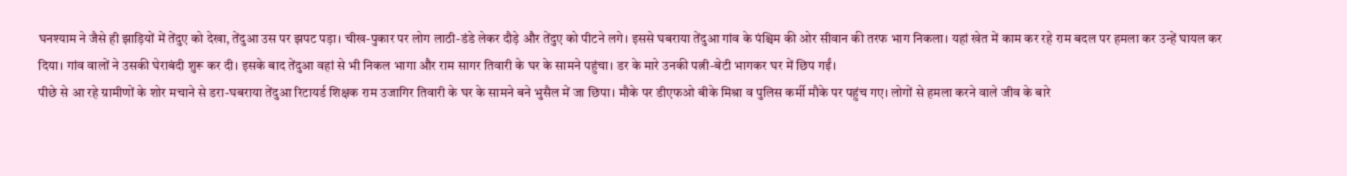घनश्याम ने जैसे ही झाड़ियों में तेंदुए को देखा, तेंदुआ उस पर झपट पड़ा। चीख-पुकार पर लोग लाठी-डंडे लेकर दौड़े और तेंदुए को पीटने लगे। इससे घबराया तेंदुआ गांव के पंश्चिम की ओर सीवान की तरफ भाग निकला। यहां खेत में काम कर रहे राम बदल पर हमला कर उन्हें घायल कर दिया। गांव वालों ने उसकी घेराबंदी शुरू कर दी। इसके बाद तेंदुआ वहां से भी निकल भागा और राम सागर तिवारी के घर के सामने पहुंचा। डर के मारे उनकी पत्नी-बेटी भागकर घर में छिप गईं।
पीछे से आ रहे ग्रामीणों के शोर मचाने से डरा-घबराया तेंदुआ रिटायर्ड शिक्षक राम उजागिर तिवारी के घर के सामने बने भुसैल में जा छिपा। मौके पर डीएफओ बीके मिश्रा व पुलिस कर्मी मौके पर पहुंच गए। लोगों से हमला करने वाले जीव के बारे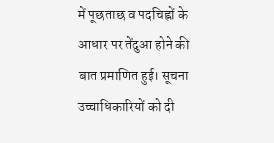में पूछताछ व पदचिह्नों के आधार पर तेंदुआ होने की बात प्रमाणित हुई। सूचना उच्चाधिकारियों को दी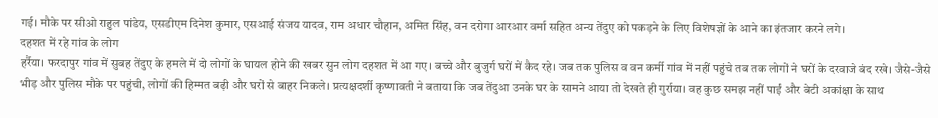गई। मौके पर सीओ राहुल पांडेय, एसडीएम दिनेश कुमार, एसआई संजय यादव, राम अधार चौहान, अमित सिंह, वन दरोगा आरआर वर्मा सहित अन्य तेंदुए को पकड़ने के लिए विशेषज्ञों के आने का इंतजार करने लगे।
दहशत में रहे गांव के लोग
हर्रैया। फरदापुर गांव में सुबह तेंदुए के हमले में दो लोगों के घायल होने की खबर सुन लोग दहशत में आ गए। बच्चे और बुजुर्ग घरों में कैद रहे। जब तक पुलिस व वन कर्मी गांव में नहीं पहुंचे तब तक लोगों ने घरों के दरवाजे बंद रखे। जैसे-जैसे भीड़ और पुलिस मौके पर पहुंची, लोगों की हिम्मत बढ़ी और घरों से बाहर निकले। प्रत्यक्षदर्शी कृष्णावती ने बताया कि जब तेंदुआ उनके घर के सामने आया तो देखते ही गुर्राया। वह कुछ समझ नहीं पाईं और बेटी अकांक्षा के साथ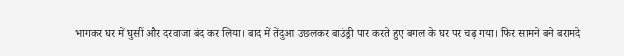भागकर घर में घुसीं और दरवाजा बंद कर लिया। बाद में तेंदुआ उछलकर बाउंड्री पार करते हुए बगल के घर पर चढ़ गया। फिर सामने बने बरामदे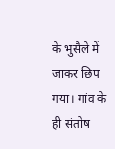के भुसैले में जाकर छिप गया। गांव के ही संतोष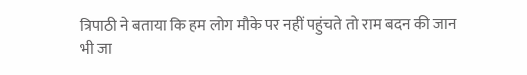त्रिपाठी ने बताया कि हम लोग मौके पर नहीं पहुंचते तो राम बदन की जान भी जा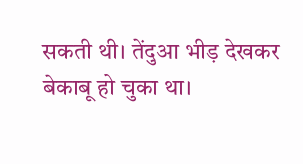सकती थी। तेंदुआ भीड़ देखकर बेकाबू हो चुका था।